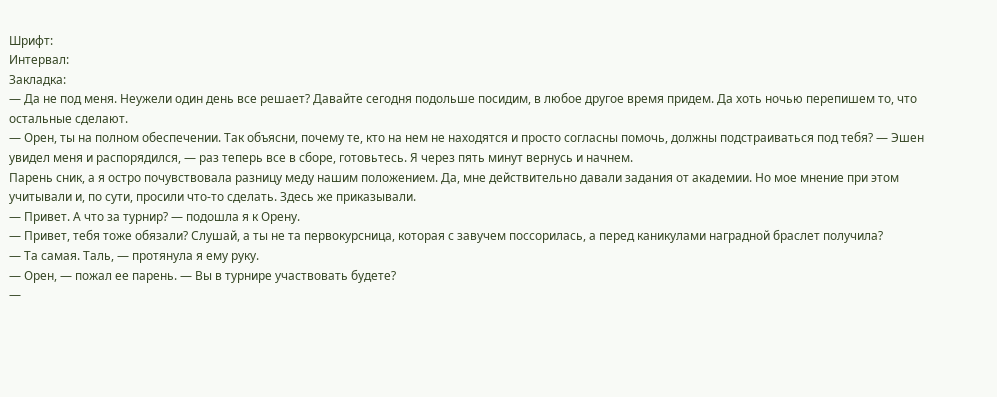Шрифт:
Интервал:
Закладка:
— Да не под меня. Неужели один день все решает? Давайте сегодня подольше посидим, в любое другое время придем. Да хоть ночью перепишем то, что остальные сделают.
— Орен, ты на полном обеспечении. Так объясни, почему те, кто на нем не находятся и просто согласны помочь, должны подстраиваться под тебя? — Эшен увидел меня и распорядился, — раз теперь все в сборе, готовьтесь. Я через пять минут вернусь и начнем.
Парень сник, а я остро почувствовала разницу меду нашим положением. Да, мне действительно давали задания от академии. Но мое мнение при этом учитывали и, по сути, просили что-то сделать. Здесь же приказывали.
— Привет. А что за турнир? — подошла я к Орену.
— Привет, тебя тоже обязали? Слушай, а ты не та первокурсница, которая с завучем поссорилась, а перед каникулами наградной браслет получила?
— Та самая. Таль, — протянула я ему руку.
— Орен, — пожал ее парень. — Вы в турнире участвовать будете?
—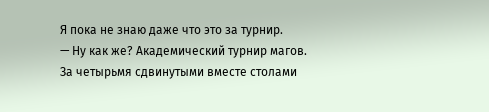Я пока не знаю даже что это за турнир.
— Ну как же? Академический турнир магов.
За четырьмя сдвинутыми вместе столами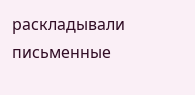раскладывали письменные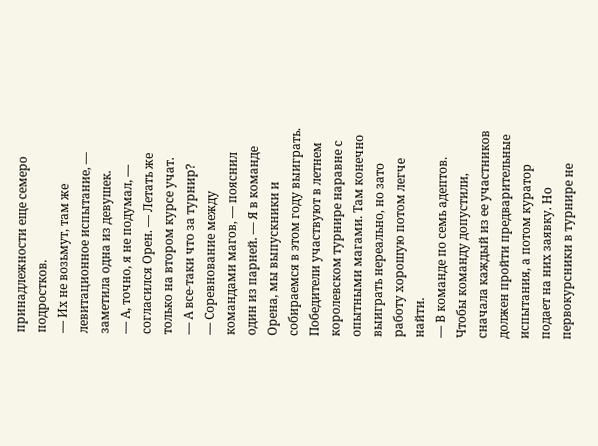принадлежности еще семеро подростков.
— Их не возьмут, там же левитационное испытание, — заметила одна из девушек.
— А, точно, я не подумал, — согласился Орен. — Летать же только на втором курсе учат.
— А все-таки что за турнир?
— Соревнование между командами магов, — пояснил один из парней. — Я в команде Орена, мы выпускники и собираемся в этом году выиграть. Победители участвуют в летнем королевском турнире наравне с опытными магами. Там конечно выиграть нереально, но зато работу хорошую потом легче найти.
— В команде по семь адептов. Чтобы команду допустили, сначала каждый из ее участников должен пройти предварительные испытания, а потом куратор подает на них заявку. Но первокурсники в турнире не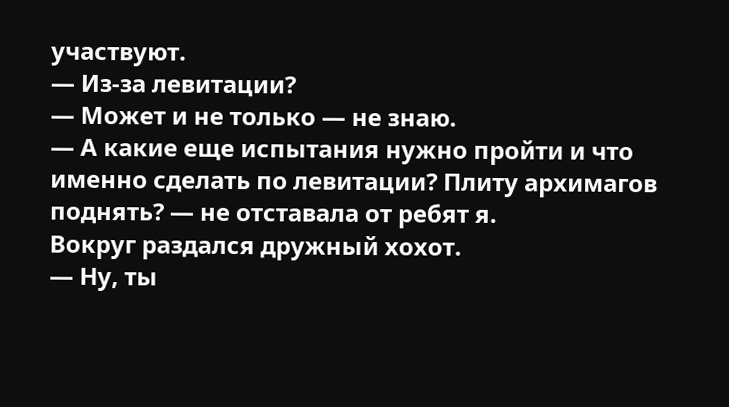участвуют.
— Из-за левитации?
— Может и не только — не знаю.
— А какие еще испытания нужно пройти и что именно сделать по левитации? Плиту архимагов поднять? — не отставала от ребят я.
Вокруг раздался дружный хохот.
— Ну, ты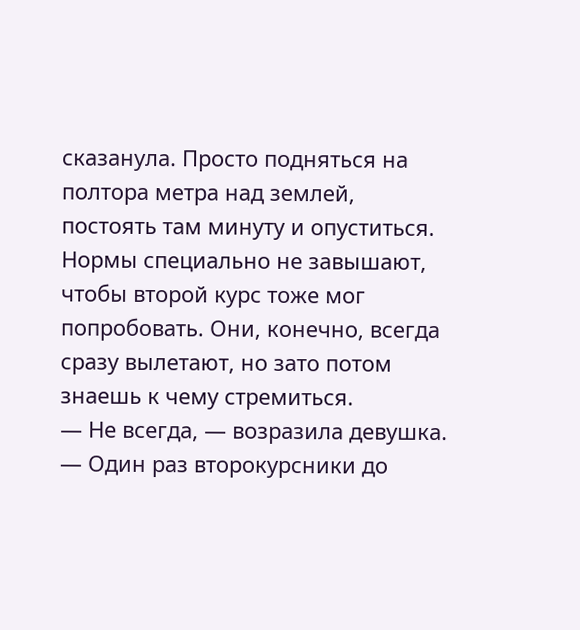сказанула. Просто подняться на полтора метра над землей, постоять там минуту и опуститься. Нормы специально не завышают, чтобы второй курс тоже мог попробовать. Они, конечно, всегда сразу вылетают, но зато потом знаешь к чему стремиться.
— Не всегда, — возразила девушка. — Один раз второкурсники до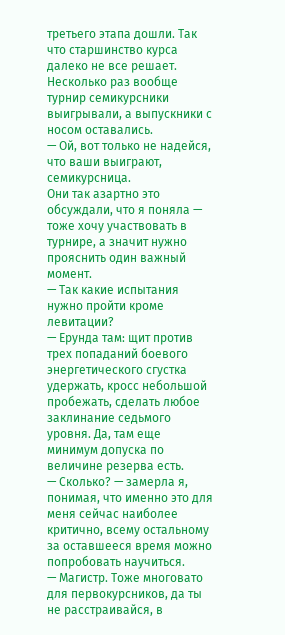третьего этапа дошли. Так что старшинство курса далеко не все решает. Несколько раз вообще турнир семикурсники выигрывали, а выпускники с носом оставались.
— Ой, вот только не надейся, что ваши выиграют, семикурсница.
Они так азартно это обсуждали, что я поняла — тоже хочу участвовать в турнире, а значит нужно прояснить один важный момент.
— Так какие испытания нужно пройти кроме левитации?
— Ерунда там: щит против трех попаданий боевого энергетического сгустка удержать, кросс небольшой пробежать, сделать любое заклинание седьмого уровня. Да, там еще минимум допуска по величине резерва есть.
— Сколько? — замерла я, понимая, что именно это для меня сейчас наиболее критично, всему остальному за оставшееся время можно попробовать научиться.
— Магистр. Тоже многовато для первокурсников, да ты не расстраивайся, в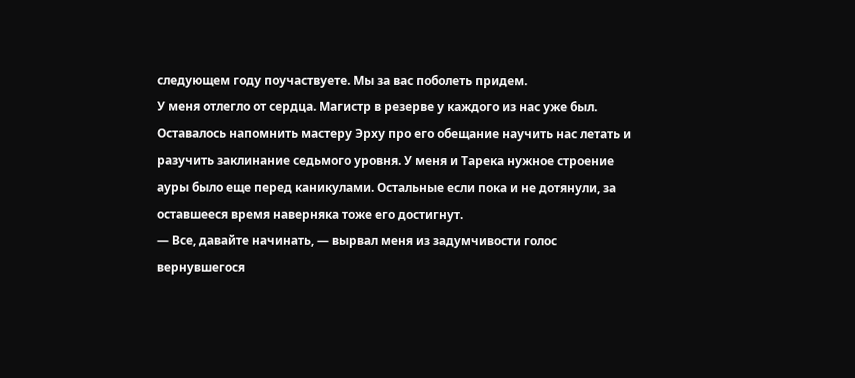следующем году поучаствуете. Мы за вас поболеть придем.
У меня отлегло от сердца. Магистр в резерве у каждого из нас уже был. Оставалось напомнить мастеру Эрху про его обещание научить нас летать и разучить заклинание седьмого уровня. У меня и Тарека нужное строение ауры было еще перед каникулами. Остальные если пока и не дотянули, за оставшееся время наверняка тоже его достигнут.
— Все, давайте начинать, — вырвал меня из задумчивости голос вернувшегося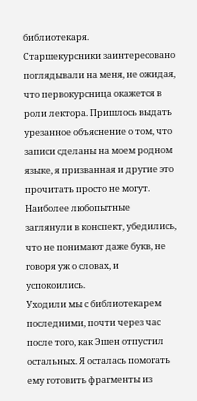библиотекаря.
Старшекурсники заинтересовано поглядывали на меня, не ожидая, что первокурсница окажется в роли лектора. Пришлось выдать урезанное объяснение о том, что записи сделаны на моем родном языке, я призванная и другие это прочитать просто не могут. Наиболее любопытные заглянули в конспект, убедились, что не понимают даже букв, не говоря уж о словах, и успокоились.
Уходили мы с библиотекарем последними, почти через час после того, как Эшен отпустил остальных. Я осталась помогать ему готовить фрагменты из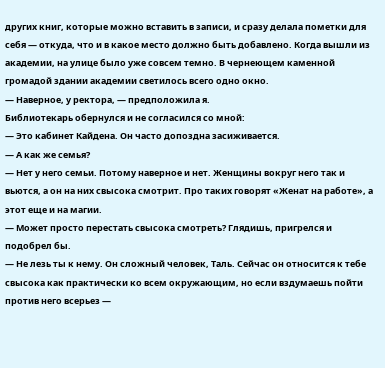других книг, которые можно вставить в записи, и сразу делала пометки для себя — откуда, что и в какое место должно быть добавлено. Когда вышли из академии, на улице было уже совсем темно. В чернеющем каменной громадой здании академии светилось всего одно окно.
— Наверное, у ректора, — предположила я.
Библиотекарь обернулся и не согласился со мной:
— Это кабинет Кайдена. Он часто допоздна засиживается.
— А как же семья?
— Нет у него семьи. Потому наверное и нет. Женщины вокруг него так и вьются, а он на них свысока смотрит. Про таких говорят «Женат на работе», а этот еще и на магии.
— Может просто перестать свысока смотреть? Глядишь, пригрелся и подобрел бы.
— Не лезь ты к нему. Он сложный человек, Таль. Сейчас он относится к тебе свысока как практически ко всем окружающим, но если вздумаешь пойти против него всерьез —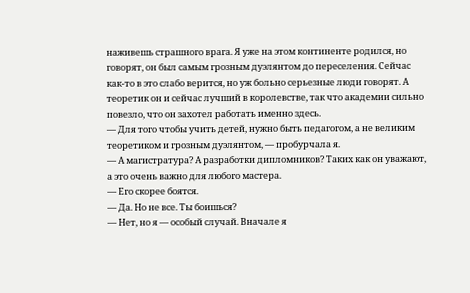наживешь страшного врага. Я уже на этом континенте родился, но говорят, он был самым грозным дуэлянтом до переселения. Сейчас как-то в это слабо верится, но уж больно серьезные люди говорят. А теоретик он и сейчас лучший в королевстве, так что академии сильно повезло, что он захотел работать именно здесь.
— Для того чтобы учить детей, нужно быть педагогом, а не великим теоретиком и грозным дуэлянтом, — пробурчала я.
— А магистратура? А разработки дипломников? Таких как он уважают, а это очень важно для любого мастера.
— Его скорее боятся.
— Да. Но не все. Ты боишься?
— Нет, но я — особый случай. Вначале я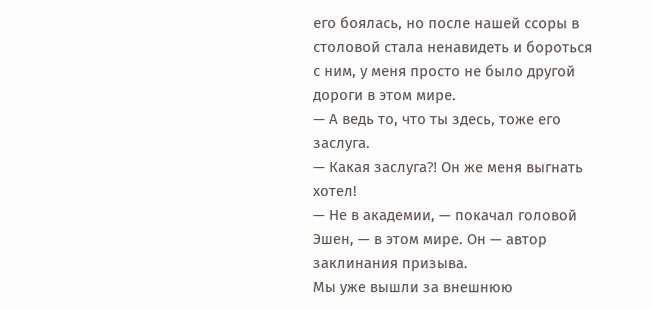его боялась, но после нашей ссоры в столовой стала ненавидеть и бороться с ним, у меня просто не было другой дороги в этом мире.
— А ведь то, что ты здесь, тоже его заслуга.
— Какая заслуга⁈ Он же меня выгнать хотел!
— Не в академии, — покачал головой Эшен, — в этом мире. Он — автор заклинания призыва.
Мы уже вышли за внешнюю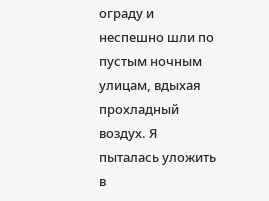ограду и неспешно шли по пустым ночным улицам, вдыхая прохладный воздух. Я пыталась уложить в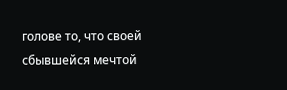голове то, что своей сбывшейся мечтой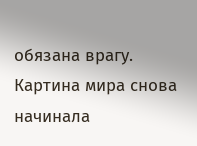обязана врагу. Картина мира снова начинала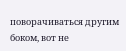поворачиваться другим боком, вот не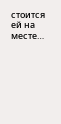стоится ей на месте…